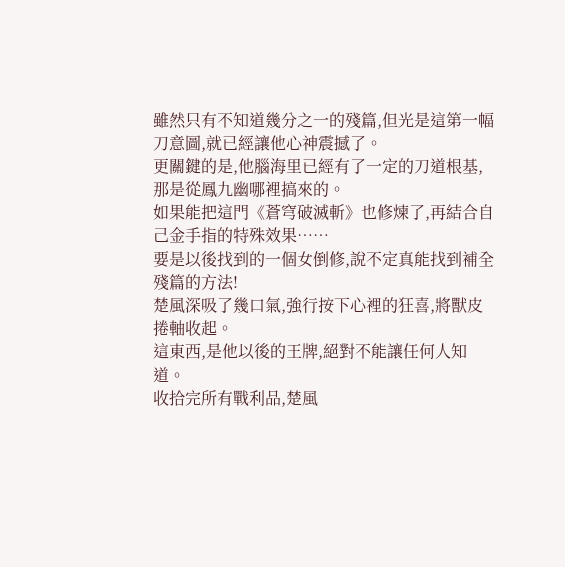雖然只有不知道幾分之一的殘篇,但光是這第一幅刀意圖,就已經讓他心神震撼了。
更關鍵的是,他腦海里已經有了一定的刀道根基,那是從鳳九幽哪裡搞來的。
如果能把這門《蒼穹破滅斬》也修煉了,再結合自己金手指的特殊效果……
要是以後找到的一個女倒修,說不定真能找到補全殘篇的方法!
楚風深吸了幾口氣,強行按下心裡的狂喜,將獸皮捲軸收起。
這東西,是他以後的王牌,絕對不能讓任何人知道。
收拾完所有戰利品,楚風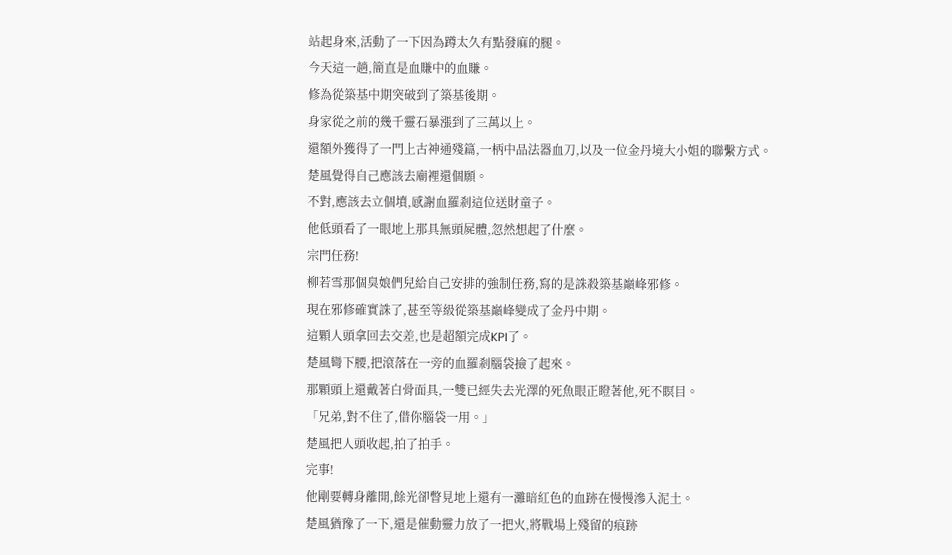站起身來,活動了一下因為蹲太久有點發麻的腿。
今天這一趟,簡直是血賺中的血賺。
修為從築基中期突破到了築基後期。
身家從之前的幾千靈石暴漲到了三萬以上。
還額外獲得了一門上古神通殘篇,一柄中品法器血刀,以及一位金丹境大小姐的聯繫方式。
楚風覺得自己應該去廟裡還個願。
不對,應該去立個墳,感謝血羅剎這位送財童子。
他低頭看了一眼地上那具無頭屍體,忽然想起了什麼。
宗門任務!
柳若雪那個臭娘們兒給自己安排的強制任務,寫的是誅殺築基巔峰邪修。
現在邪修確實誅了,甚至等級從築基巔峰變成了金丹中期。
這顆人頭拿回去交差,也是超額完成KPI了。
楚風彎下腰,把滾落在一旁的血羅剎腦袋撿了起來。
那顆頭上還戴著白骨面具,一雙已經失去光澤的死魚眼正瞪著他,死不瞑目。
「兄弟,對不住了,借你腦袋一用。」
楚風把人頭收起,拍了拍手。
完事!
他剛要轉身離開,餘光卻瞥見地上還有一灘暗紅色的血跡在慢慢滲入泥土。
楚風猶豫了一下,還是催動靈力放了一把火,將戰場上殘留的痕跡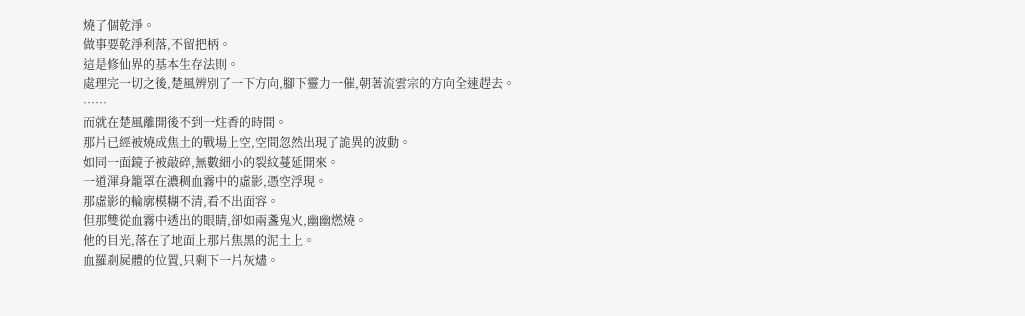燒了個乾淨。
做事要乾淨利落,不留把柄。
這是修仙界的基本生存法則。
處理完一切之後,楚風辨別了一下方向,腳下靈力一催,朝著流雲宗的方向全速趕去。
……
而就在楚風離開後不到一炷香的時間。
那片已經被燒成焦土的戰場上空,空間忽然出現了詭異的波動。
如同一面鏡子被敲碎,無數細小的裂紋蔓延開來。
一道渾身籠罩在濃稠血霧中的虛影,憑空浮現。
那虛影的輪廓模糊不清,看不出面容。
但那雙從血霧中透出的眼睛,卻如兩盞鬼火,幽幽燃燒。
他的目光,落在了地面上那片焦黑的泥土上。
血羅剎屍體的位置,只剩下一片灰燼。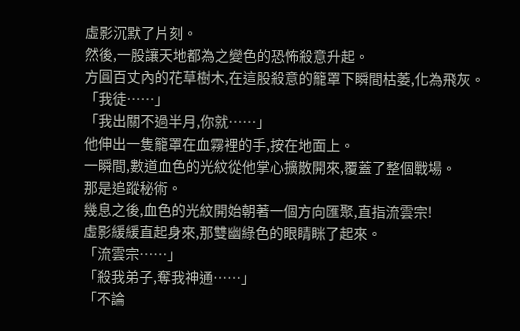虛影沉默了片刻。
然後,一股讓天地都為之變色的恐怖殺意升起。
方圓百丈內的花草樹木,在這股殺意的籠罩下瞬間枯萎,化為飛灰。
「我徒……」
「我出關不過半月,你就……」
他伸出一隻籠罩在血霧裡的手,按在地面上。
一瞬間,數道血色的光紋從他掌心擴散開來,覆蓋了整個戰場。
那是追蹤秘術。
幾息之後,血色的光紋開始朝著一個方向匯聚,直指流雲宗!
虛影緩緩直起身來,那雙幽綠色的眼睛眯了起來。
「流雲宗……」
「殺我弟子,奪我神通……」
「不論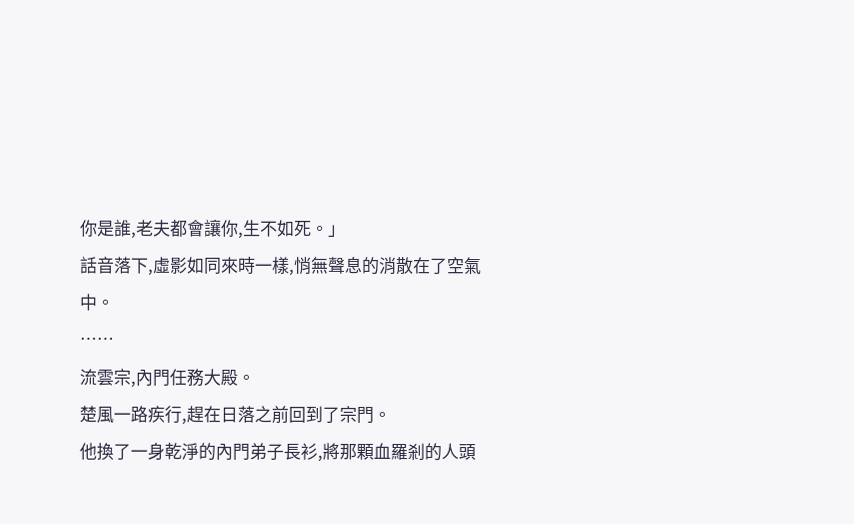你是誰,老夫都會讓你,生不如死。」
話音落下,虛影如同來時一樣,悄無聲息的消散在了空氣中。
……
流雲宗,內門任務大殿。
楚風一路疾行,趕在日落之前回到了宗門。
他換了一身乾淨的內門弟子長衫,將那顆血羅剎的人頭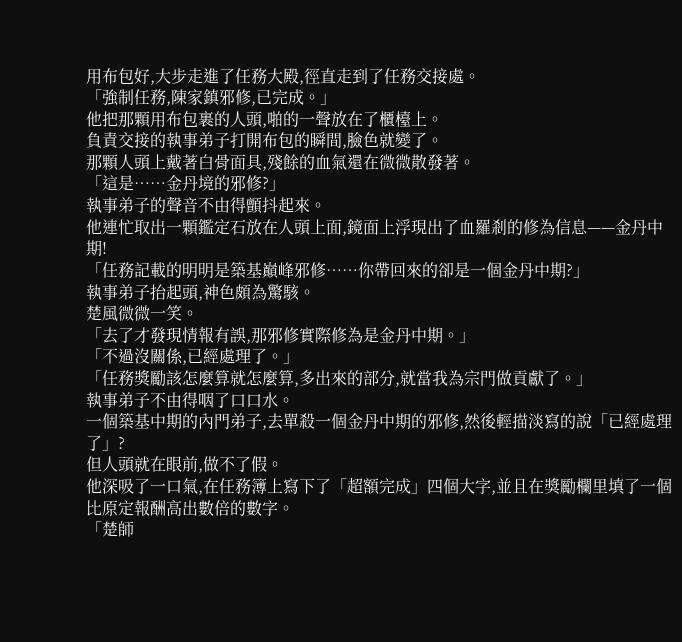用布包好,大步走進了任務大殿,徑直走到了任務交接處。
「強制任務,陳家鎮邪修,已完成。」
他把那顆用布包裹的人頭,啪的一聲放在了櫃檯上。
負責交接的執事弟子打開布包的瞬間,臉色就變了。
那顆人頭上戴著白骨面具,殘餘的血氣還在微微散發著。
「這是……金丹境的邪修?」
執事弟子的聲音不由得顫抖起來。
他連忙取出一顆鑑定石放在人頭上面,鏡面上浮現出了血羅剎的修為信息——金丹中期!
「任務記載的明明是築基巔峰邪修……你帶回來的卻是一個金丹中期?」
執事弟子抬起頭,神色頗為驚駭。
楚風微微一笑。
「去了才發現情報有誤,那邪修實際修為是金丹中期。」
「不過沒關係,已經處理了。」
「任務獎勵該怎麼算就怎麼算,多出來的部分,就當我為宗門做貢獻了。」
執事弟子不由得咽了口口水。
一個築基中期的內門弟子,去單殺一個金丹中期的邪修,然後輕描淡寫的說「已經處理了」?
但人頭就在眼前,做不了假。
他深吸了一口氣,在任務簿上寫下了「超額完成」四個大字,並且在獎勵欄里填了一個比原定報酬高出數倍的數字。
「楚師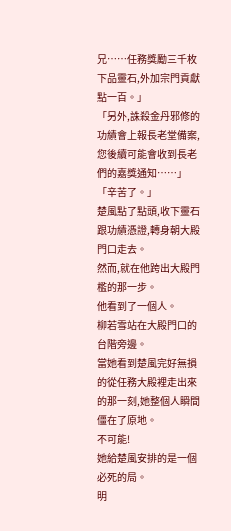兄……任務獎勵三千枚下品靈石,外加宗門貢獻點一百。」
「另外,誅殺金丹邪修的功績會上報長老堂備案,您後續可能會收到長老們的嘉獎通知……」
「辛苦了。」
楚風點了點頭,收下靈石跟功績憑證,轉身朝大殿門口走去。
然而,就在他跨出大殿門檻的那一步。
他看到了一個人。
柳若雪站在大殿門口的台階旁邊。
當她看到楚風完好無損的從任務大殿裡走出來的那一刻,她整個人瞬間僵在了原地。
不可能!
她給楚風安排的是一個必死的局。
明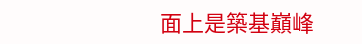面上是築基巔峰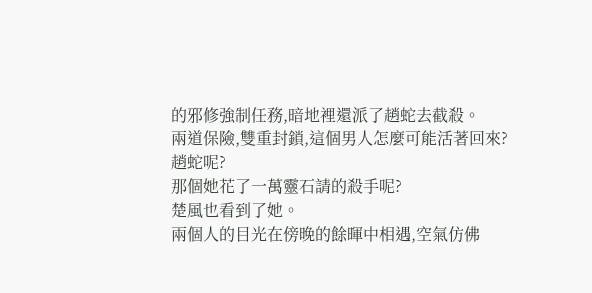的邪修強制任務,暗地裡還派了趙蛇去截殺。
兩道保險,雙重封鎖,這個男人怎麼可能活著回來?
趙蛇呢?
那個她花了一萬靈石請的殺手呢?
楚風也看到了她。
兩個人的目光在傍晚的餘暉中相遇,空氣仿佛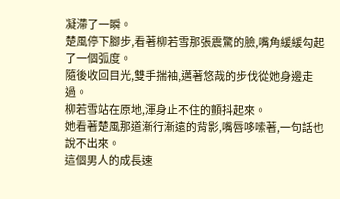凝滯了一瞬。
楚風停下腳步,看著柳若雪那張震驚的臉,嘴角緩緩勾起了一個弧度。
隨後收回目光,雙手揣袖,邁著悠哉的步伐從她身邊走過。
柳若雪站在原地,渾身止不住的顫抖起來。
她看著楚風那道漸行漸遠的背影,嘴唇哆嗦著,一句話也說不出來。
這個男人的成長速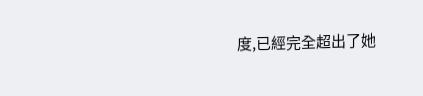度,已經完全超出了她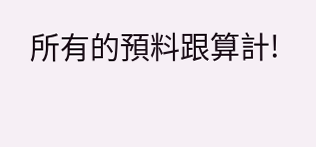所有的預料跟算計!